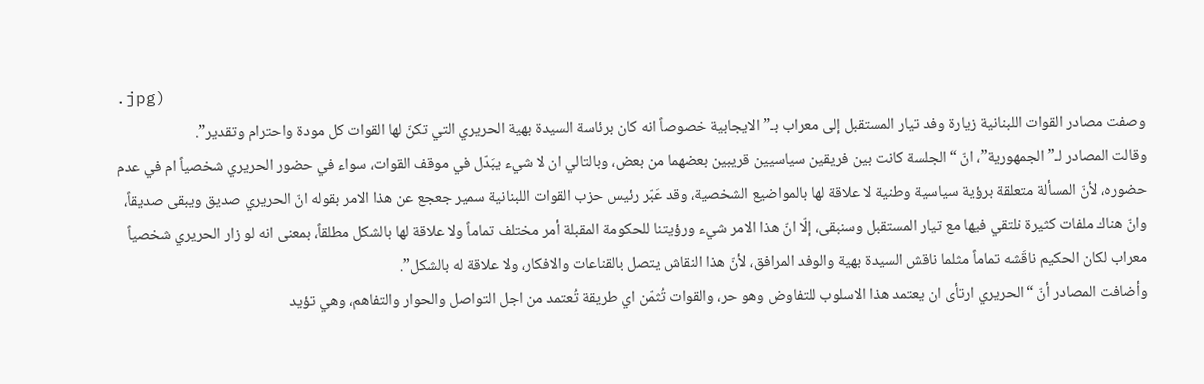.jpg)
وصفت مصادر القوات اللبنانية زيارة وفد تيار المستقبل إلى معراب بـ”الايجابية خصوصاً انه كان برئاسة السيدة بهية الحريري التي تكنّ لها القوات كل مودة واحترام وتقدير”.
وقالت المصادر لـ”الجمهورية”، انّ “الجلسة كانت بين فريقين سياسيين قريبين بعضهما من بعض، وبالتالي ان لا شيء يبَدّل في موقف القوات، سواء في حضور الحريري شخصياً ام في عدم حضوره، لأنّ المسألة متعلقة برؤية سياسية وطنية لا علاقة لها بالمواضيع الشخصية، وقد عَبّر رئيس حزب القوات اللبنانية سمير جعجع عن هذا الامر بقوله انّ الحريري صديق ويبقى صديقاً، وانّ هناك ملفات كثيرة نلتقي فيها مع تيار المستقبل وسنبقى، إلّا انّ هذا الامر شيء ورؤيتنا للحكومة المقبلة أمر مختلف تماماً ولا علاقة لها بالشكل مطلقاً، بمعنى انه لو زار الحريري شخصياً معراب لكان الحكيم ناقَشه تماماً مثلما ناقش السيدة بهية والوفد المرافق، لأنّ هذا النقاش يتصل بالقناعات والافكار، ولا علاقة له بالشكل”.
وأضافت المصادر أنّ “الحريري ارتأى ان يعتمد هذا الاسلوب للتفاوض وهو حر، والقوات تُثمّن اي طريقة تُعتمد من اجل التواصل والحوار والتفاهم، وهي تؤيد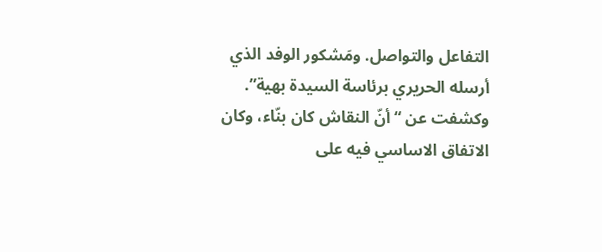التفاعل والتواصل. ومَشكور الوفد الذي أرسله الحريري برئاسة السيدة بهية”.
وكشفت عن “أنّ النقاش كان بنّاء، وكان الاتفاق الاساسي فيه على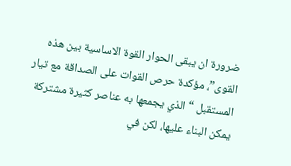ضرورة ان يبقى الحوار القوة الاساسية بين هذه القوى”، مؤكدة حرص القوات على الصداقة مع تيار المستقبل “الذي يجمعها به عناصر كثيرة مشتركة يمكن البناء عليها، لكن في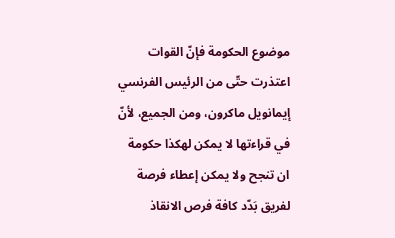موضوع الحكومة فإنّ القوات اعتذرت حتّى من الرئيس الفرنسي إيمانويل ماكرون، ومن الجميع، لأنّ في قراءتها لا يمكن لهكذا حكومة ان تنجح ولا يمكن إعطاء فرصة لفريق بَدّد كافة فرص الانقاذ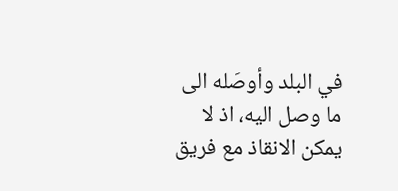في البلد وأوصَله الى ما وصل اليه، اذ لا يمكن الانقاذ مع فريق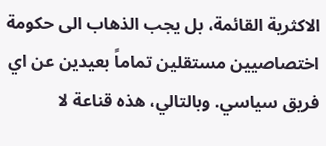الاكثرية القائمة، بل يجب الذهاب الى حكومة اختصاصيين مستقلين تماماً بعيدين عن اي فريق سياسي. وبالتالي، هذه قناعة لا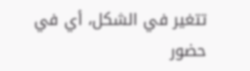تتغير في الشكل، أي في حضور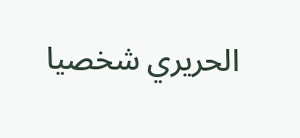الحريري شخصيا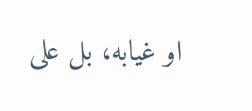او غيابه، بل على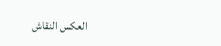العكس النقاش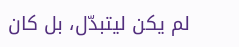لم يكن ليتبدّل، بل كان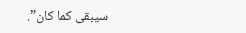سيبقى كما كان”.